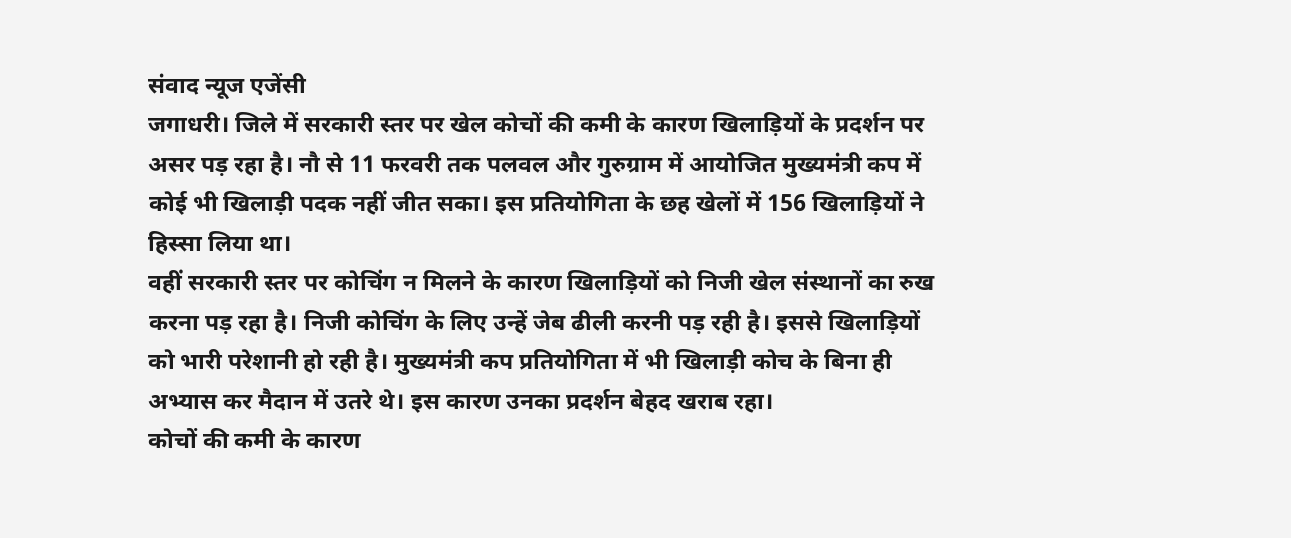संवाद न्यूज एजेंसी
जगाधरी। जिले में सरकारी स्तर पर खेल कोचों की कमी के कारण खिलाड़ियों के प्रदर्शन पर असर पड़ रहा है। नौ से 11 फरवरी तक पलवल और गुरुग्राम में आयोजित मुख्यमंत्री कप में कोई भी खिलाड़ी पदक नहीं जीत सका। इस प्रतियोगिता के छह खेलों में 156 खिलाड़ियों ने हिस्सा लिया था।
वहीं सरकारी स्तर पर कोचिंग न मिलने के कारण खिलाड़ियों को निजी खेल संस्थानों का रुख करना पड़ रहा है। निजी कोचिंग के लिए उन्हें जेब ढीली करनी पड़ रही है। इससे खिलाड़ियों को भारी परेशानी हो रही है। मुख्यमंत्री कप प्रतियोगिता में भी खिलाड़ी कोच के बिना ही अभ्यास कर मैदान में उतरे थे। इस कारण उनका प्रदर्शन बेहद खराब रहा।
कोचों की कमी के कारण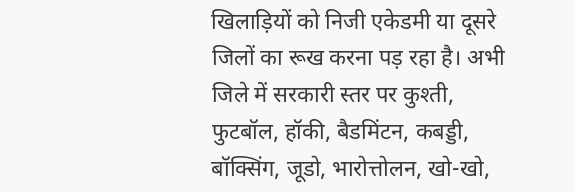खिलाड़ियों को निजी एकेडमी या दूसरे जिलों का रूख करना पड़ रहा है। अभी जिले में सरकारी स्तर पर कुश्ती, फुटबॉल, हॉकी, बैडमिंटन, कबड्डी, बॉक्सिंग, जूडो, भारोत्तोलन, खो-खो,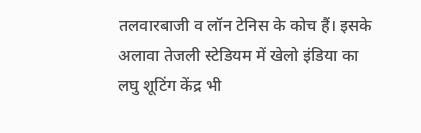तलवारबाजी व लॉन टेनिस के कोच हैं। इसके अलावा तेजली स्टेडियम में खेलो इंडिया का लघु शूटिंग केंद्र भी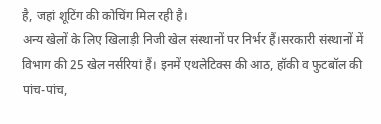है, जहां शूटिंग की कोचिंग मिल रही है।
अन्य खेलों के लिए खिलाड़ी निजी खेल संस्थानों पर निर्भर हैं।सरकारी संस्थानों में विभाग की 25 खेल नर्सरियां हैं। इनमें एथलेटिक्स की आठ, हॉकी व फुटबॉल की पांच-पांच,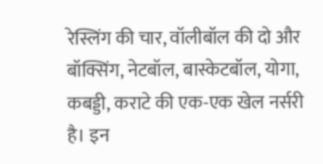रेस्लिंग की चार, वॉलीबॉल की दो और बॉक्सिंग, नेटबॉल, बास्केटबॉल, योगा, कबड्डी, कराटे की एक-एक खेल नर्सरी है। इन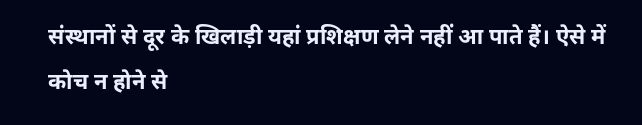संस्थानों से दूर के खिलाड़ी यहां प्रशिक्षण लेने नहीं आ पाते हैं। ऐसे में कोच न होने से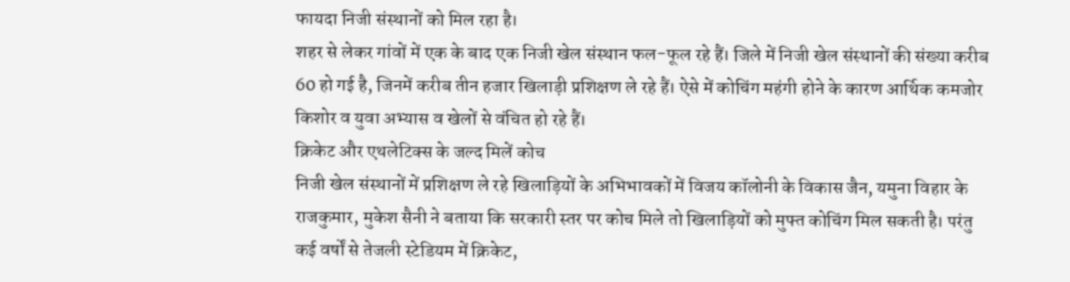फायदा निजी संस्थानों को मिल रहा है।
शहर से लेकर गांवों में एक के बाद एक निजी खेल संस्थान फल-फूल रहे हैं। जिले में निजी खेल संस्थानों की संख्या करीब 60 हो गई है, जिनमें करीब तीन हजार खिलाड़ी प्रशिक्षण ले रहे हैं। ऐसे में कोचिंग महंगी होने के कारण आर्थिक कमजोर किशोर व युवा अभ्यास व खेलों से वंचित हो रहे हैं।
क्रिकेट और एथलेटिक्स के जल्द मिलें कोच
निजी खेल संस्थानों में प्रशिक्षण ले रहे खिलाड़ियों के अभिभावकों में विजय कॉलोनी के विकास जैन, यमुना विहार के राजकुमार, मुकेश सैनी ने बताया कि सरकारी स्तर पर कोच मिले तो खिलाड़ियों को मुफ्त कोचिंग मिल सकती है। परंतु कई वर्षों से तेजली स्टेडियम में क्रिकेट,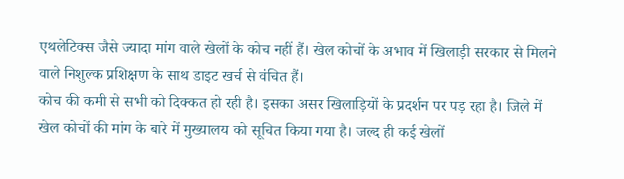एथलेटिक्स जैसे ज्यादा मांग वाले खेलों के कोच नहीं हैं। खेल कोचों के अभाव में खिलाड़ी सरकार से मिलने वाले निशुल्क प्रशिक्षण के साथ डाइट खर्च से वंचित हैं।
कोच की कमी से सभी को दिक्कत हो रही है। इसका असर खिलाड़ियों के प्रदर्शन पर पड़ रहा है। जिले में खेल कोचों की मांग के बारे में मुख्यालय को सूचित किया गया है। जल्द ही कई खेलों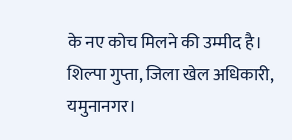के नए कोच मिलने की उम्मीद है।
शिल्पा गुप्ता, जिला खेल अधिकारी, यमुनानगर।